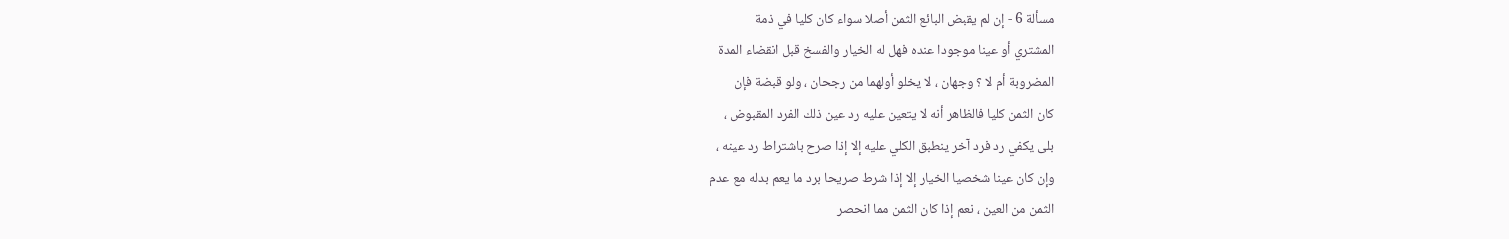مسألة 6 - إن لم يقبض البائع الثمن أصلا سواء كان كليا في ذمة
المشتري أو عينا موجودا عنده فهل له الخيار والفسخ قبل انقضاء المدة
المضروبة أم لا ؟ وجهان ، لا يخلو أولهما من رجحان ، ولو قبضة فإن
كان الثمن كليا فالظاهر أنه لا يتعين عليه رد عين ذلك الفرد المقبوض ،
بلى يكفي رد فرد آخر ينطبق الكلي عليه إلا إذا صرح باشتراط رد عينه ،
وإن كان عينا شخصيا الخيار إلا إذا شرط صريحا برد ما يعم بدله مع عدم
الثمن من العين ، نعم إذا كان الثمن مما انحصر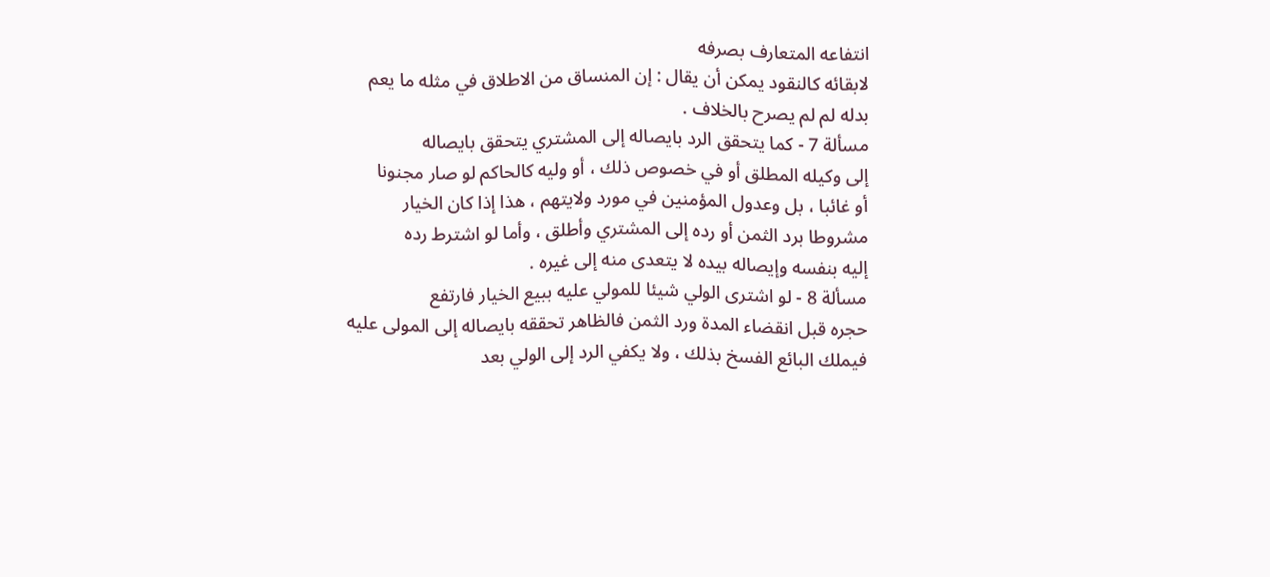انتفاعه المتعارف بصرفه
لابقائه كالنقود يمكن أن يقال : إن المنساق من الاطلاق في مثله ما يعم
بدله لم لم يصرح بالخلاف .
مسألة 7 - كما يتحقق الرد بايصاله إلى المشتري يتحقق بايصاله
إلى وكيله المطلق أو في خصوص ذلك ، أو وليه كالحاكم لو صار مجنونا
أو غائبا ، بل وعدول المؤمنين في مورد ولايتهم ، هذا إذا كان الخيار
مشروطا برد الثمن أو رده إلى المشتري وأطلق ، وأما لو اشترط رده
إليه بنفسه وإيصاله بيده لا يتعدى منه إلى غيره .
مسألة 8 - لو اشترى الولي شيئا للمولي عليه ببيع الخيار فارتفع
حجره قبل انقضاء المدة ورد الثمن فالظاهر تحققه بايصاله إلى المولى عليه
فيملك البائع الفسخ بذلك ، ولا يكفي الرد إلى الولي بعد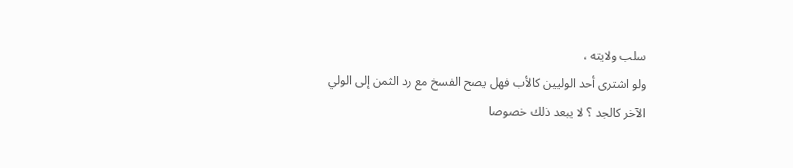سلب ولايته ،
ولو اشترى أحد الوليين كالأب فهل يصح الفسخ مع رد الثمن إلى الولي
الآخر كالجد ؟ لا يبعد ذلك خصوصا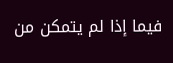فيما إذا لم يتمكن من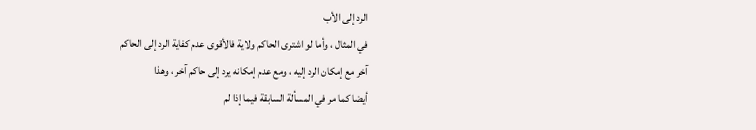الرد إلى الأب
في المثال ، وأما لو اشترى الحاكم ولاية فالأقوى عدم كفاية الرد إلى الحاكم
آخر مع إمكان الرد إليه ، ومع عدم إمكانه يرد إلى حاكم آخر ، وهذا
أيضا كما مر في المسألة السابقة فيما إذا لم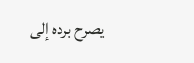يصرح برده إلى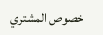خصوص المشتري